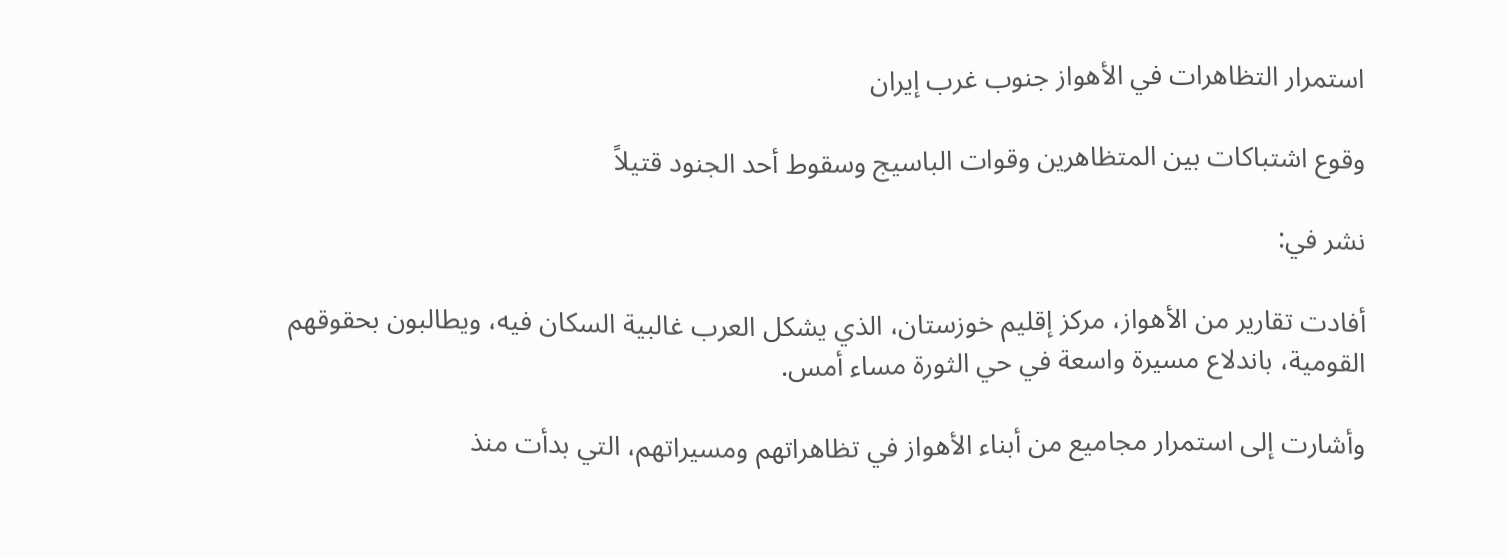استمرار التظاهرات في الأهواز جنوب غرب إيران

وقوع اشتباكات بين المتظاهرين وقوات الباسيج وسقوط أحد الجنود قتيلاً

نشر في:

أفادت تقارير من الأهواز، مركز إقليم خوزستان، الذي يشكل العرب غالبية السكان فيه، ويطالبون بحقوقهم القومية، باندلاع مسيرة واسعة في حي الثورة مساء أمس.

وأشارت إلى استمرار مجاميع من أبناء الأهواز في تظاهراتهم ومسيراتهم، التي بدأت منذ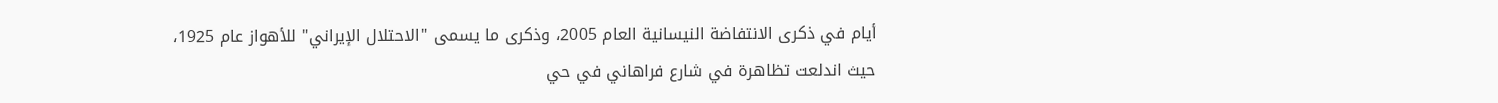أيام في ذكرى الانتفاضة النيسانية العام 2005، وذكرى ما يسمى "الاحتلال الإيراني" للأهواز عام 1925، حيث اندلعت تظاهرة في شارع فراهاني في حي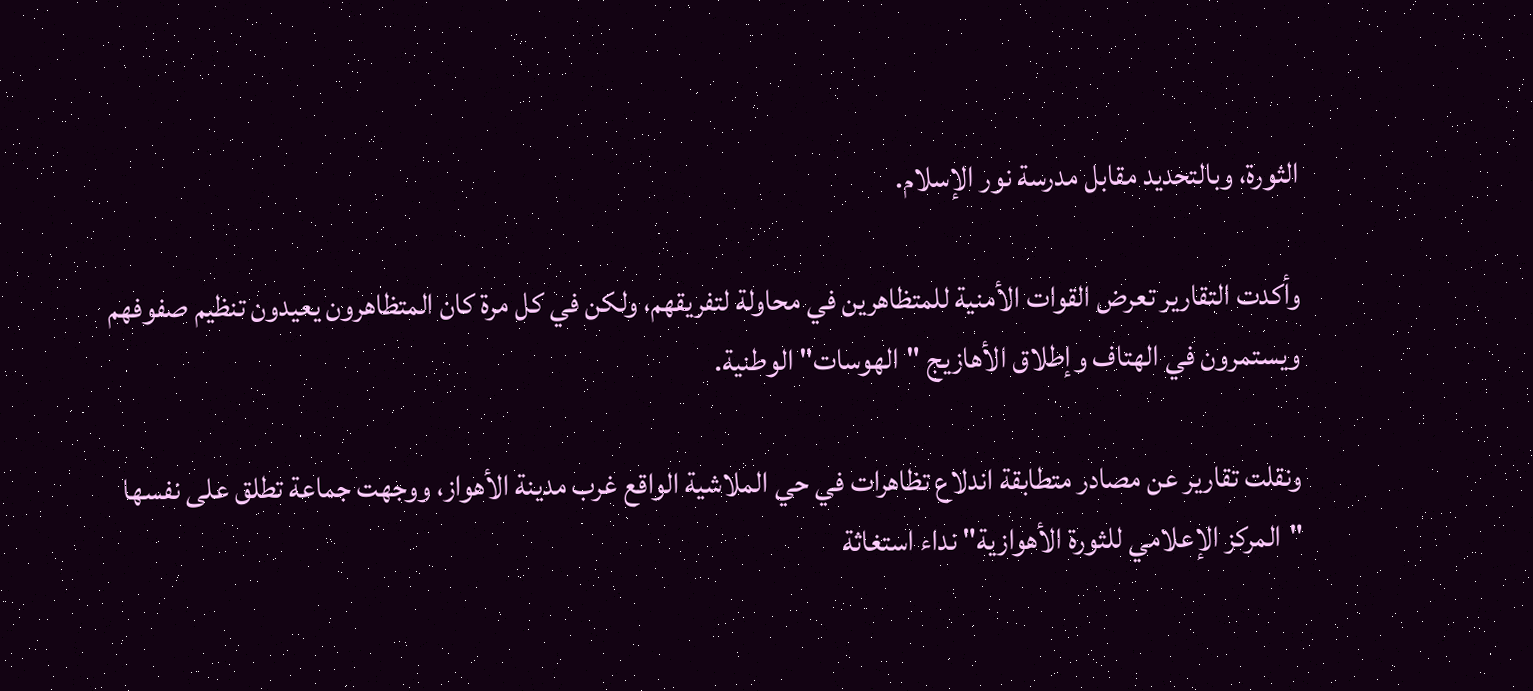الثورة، وبالتحديد مقابل مدرسة نور الإسلام.

وأكدت التقارير تعرض القوات الأمنية للمتظاهرين في محاولة لتفريقهم، ولكن في كل مرة كان المتظاهرون يعيدون تنظيم صفوفهم ويستمرون في الهتاف وإطلاق الأهازيج "الهوسات" الوطنية.

ونقلت تقارير عن مصادر متطابقة اندلاع تظاهرات في حي الملاشية الواقع غرب مدينة الأهواز، ووجهت جماعة تطلق على نفسها "المركز الإعلامي للثورة الأهوازية" نداء استغاثة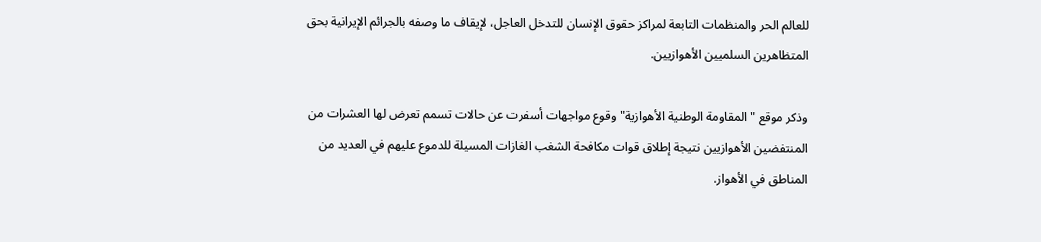للعالم الحر والمنظمات التابعة لمراكز حقوق الإنسان للتدخل العاجل، لإيقاف ما وصفه بالجرائم الإيرانية بحق المتظاهرين السلميين الأهوازيين.

وذكر موقع "المقاومة الوطنية الأهوازية" وقوع مواجهات أسفرت عن حالات تسمم تعرض لها العشرات من المنتفضين الأهوازيين نتيجة إطلاق قوات مكافحة الشغب الغازات المسيلة للدموع عليهم في العديد من المناطق في الأهواز.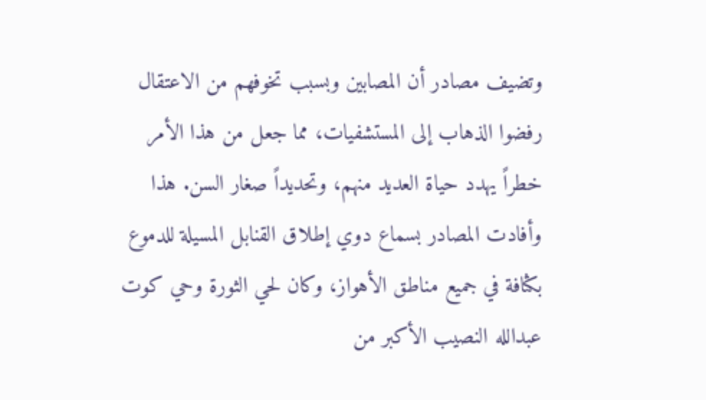وتضيف مصادر أن المصابين وبسبب تخوفهم من الاعتقال رفضوا الذهاب إلى المستشفيات، مما جعل من هذا الأمر خطراً يهدد حياة العديد منهم، وتحديداً صغار السن. هذا وأفادت المصادر بسماع دوي إطلاق القنابل المسيلة للدموع بكثافة في جميع مناطق الأهواز، وكان لحي الثورة وحي كوت عبدالله النصيب الأكبر من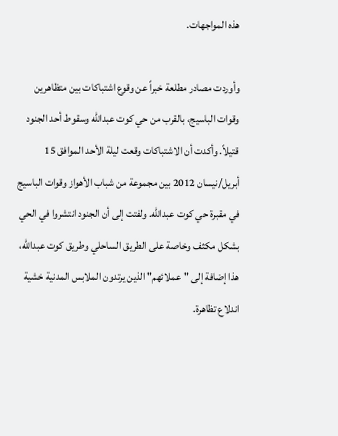هذه المواجهات.

وأوردت مصادر مطلعة خبراً عن وقوع اشتباكات بين متظاهرين وقوات الباسيج، بالقرب من حي كوت عبدالله وسقوط أحد الجنود قتيلاً. وأكدت أن الاشتباكات وقعت ليلة الأحد الموافق 15 أبريل/نيسان 2012 بين مجموعة من شباب الأهواز وقوات الباسيج في مقبرة حي كوت عبدالله. ولفتت إلى أن الجنود انتشروا في الحي بشكل مكثف وخاصة على الطريق الساحلي وطريق كوت عبدالله، هذا إضافة إلى "عملائهم" الذين يرتدون الملابس المدنية خشية اندلاع تظاهرة.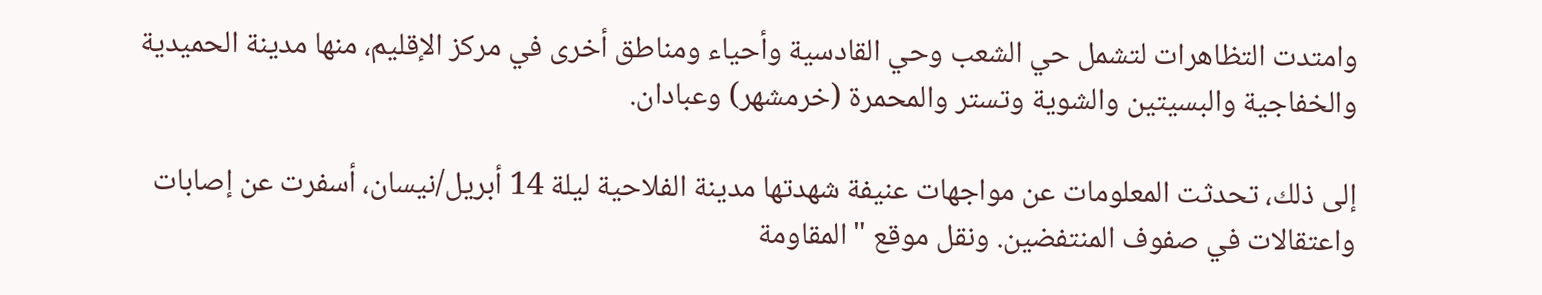وامتدت التظاهرات لتشمل حي الشعب وحي القادسية وأحياء ومناطق أخرى في مركز الإقليم، منها مدينة الحميدية والخفاجية والبسيتين والشوية وتستر والمحمرة (خرمشهر) وعبادان.

إلى ذلك، تحدثت المعلومات عن مواجهات عنيفة شهدتها مدينة الفلاحية ليلة 14 أبريل/نيسان، أسفرت عن إصابات واعتقالات في صفوف المنتفضين. ونقل موقع "المقاومة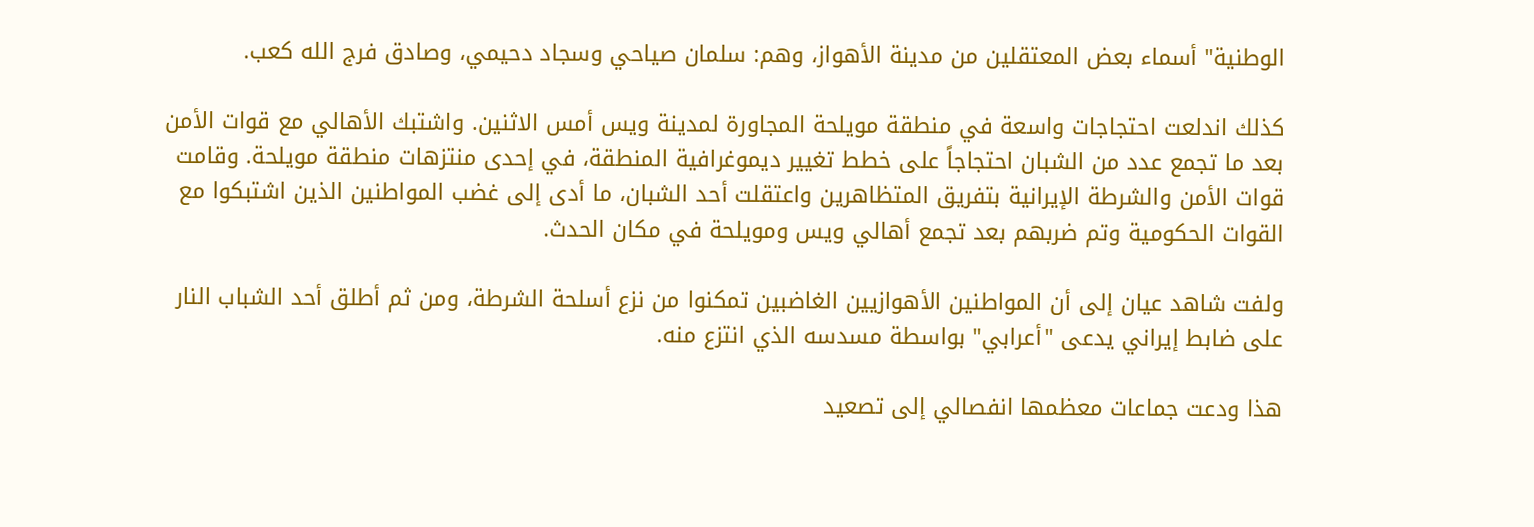الوطنية" أسماء بعض المعتقلين من مدينة الأهواز، وهم: سلمان صياحي وسجاد دحيمي، وصادق فرج الله كعب.

كذلك اندلعت احتجاجات واسعة في منطقة مويلحة المجاورة لمدينة ويس أمس الاثنين. واشتبك الأهالي مع قوات الأمن بعد ما تجمع عدد من الشبان احتجاجاً على خطط تغيير ديموغرافية المنطقة، في إحدى منتزهات منطقة مويلحة. وقامت قوات الأمن والشرطة الإيرانية بتفريق المتظاهرين واعتقلت أحد الشبان، ما أدى إلى غضب المواطنين الذين اشتبكوا مع القوات الحكومية وتم ضربهم بعد تجمع أهالي ويس ومويلحة في مكان الحدث.

ولفت شاهد عيان إلى أن المواطنين الأهوازيين الغاضبين تمكنوا من نزع أسلحة الشرطة، ومن ثم أطلق أحد الشباب النار على ضابط إيراني يدعى "أعرابي" بواسطة مسدسه الذي انتزع منه.

هذا ودعت جماعات معظمها انفصالي إلى تصعيد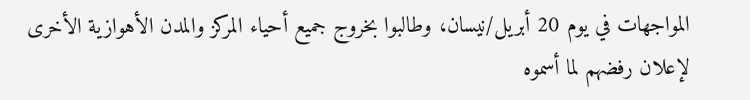المواجهات في يوم 20 أبريل/نيسان، وطالبوا بخروج جميع أحياء المركز والمدن الأهوازية الأخرى لإعلان رفضهم لما أسموه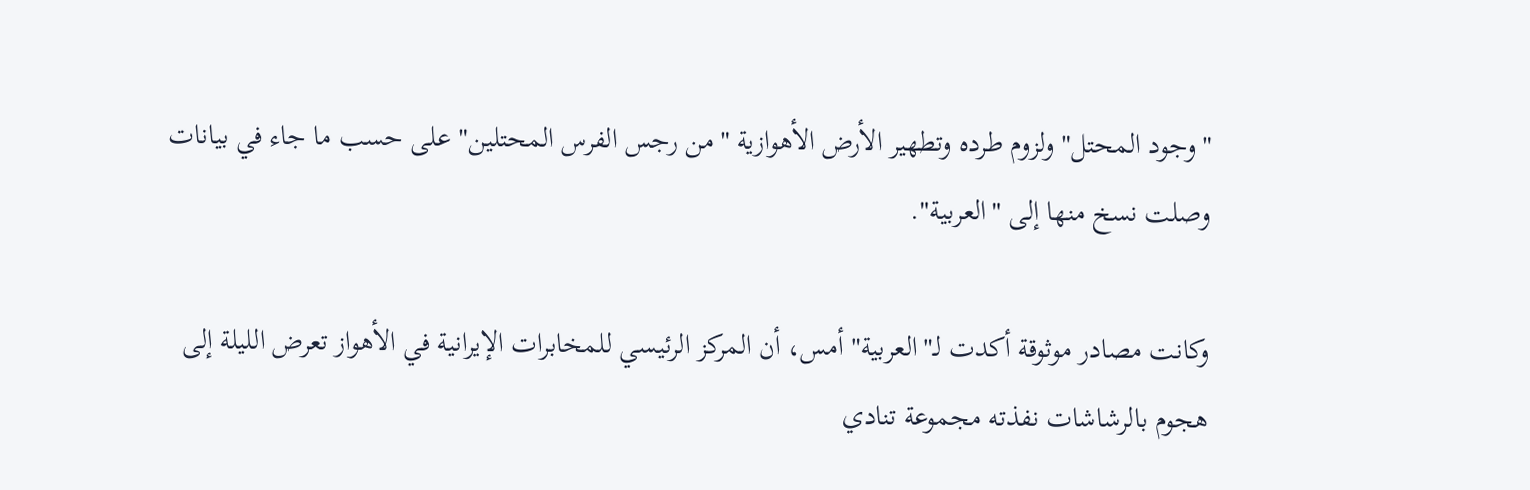"وجود المحتل" ولزوم طرده وتطهير الأرض الأهوازية "من رجس الفرس المحتلين" على حسب ما جاء في بيانات وصلت نسخ منها إلى "العربية".

وكانت مصادر موثوقة أكدت لـ"العربية" أمس، أن المركز الرئيسي للمخابرات الإيرانية في الأهواز تعرض الليلة إلى هجوم بالرشاشات نفذته مجموعة تنادي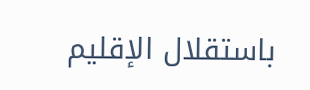باستقلال الإقليم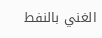الغني بالنفط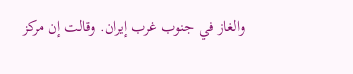والغاز في جنوب غرب إيران. وقالت إن مركز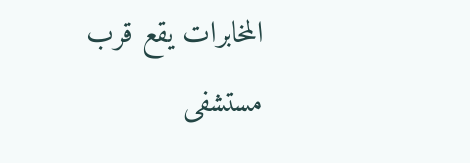المخابرات يقع قرب مستشفى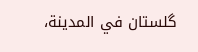گلستان في المدينة،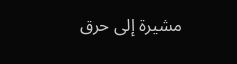مشيرة إلى حرق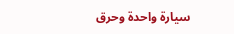سيارة واحدة وحرق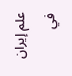علم إيران في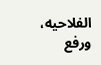الفلاحيه، ورفع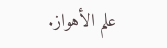علم الأهواز.